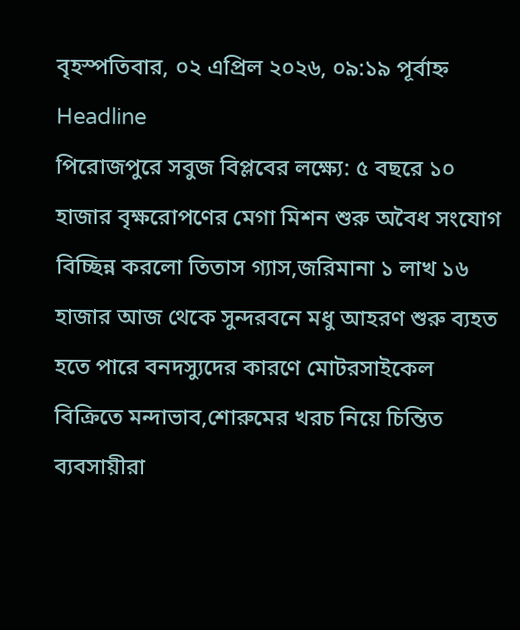বৃহস্পতিবার, ০২ এপ্রিল ২০২৬, ০৯:১৯ পূর্বাহ্ন
Headline
পিরোজপুরে সবুজ বিপ্লবের লক্ষ্যে: ৫ বছরে ১০ হাজার বৃক্ষরোপণের মেগা মিশন শুরু অবৈধ সংযোগ বিচ্ছিন্ন করলো তিতাস গ্যাস,জরিমানা ১ লাখ ১৬ হাজার আজ থেকে সুন্দরবনে মধু আহরণ শুরু ব্যহত হতে পারে বনদস্যুদের কারণে মোটরসাইকেল বিক্রিতে মন্দাভাব,শোরুমের খরচ নিয়ে চিন্তিত ব্যবসায়ীরা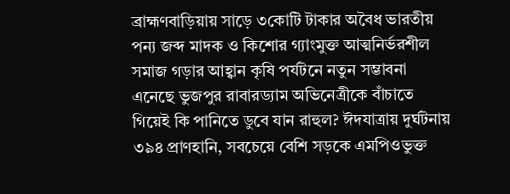ব্রাহ্মণবাড়িয়ায় সাড়ে ৩কোটি টাকার অবৈধ ভারতীয় পন্য জব্দ মাদক ও কিশোর গ্যাংমুক্ত আত্মনির্ভরশীল সমাজ গড়ার আহ্বান কৃষি পর্যটনে নতুন সম্ভাবনা এনেছে ভুজপুর রাবারড্যাম অভিনেত্রীকে বাঁচাতে গিয়েই কি পানিতে ডুবে যান রাহুল? ঈদযাত্রায় দুর্ঘটনায় ৩৯৪ প্রাণহানি, সবচেয়ে বেশি সড়কে এমপিওভুক্ত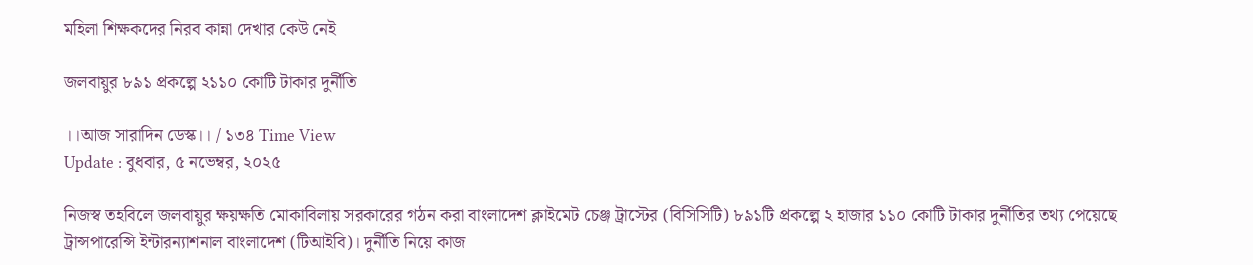মহিলা শিক্ষকদের নিরব কান্না দেখার কেউ নেই

জলবায়ুর ৮৯১ প্রকল্পে ২১১০ কোটি টাকার দুর্নীতি

।।আজ সারাদিন ডেস্ক।। / ১৩৪ Time View
Update : বুধবার, ৫ নভেম্বর, ২০২৫

নিজস্ব তহবিলে জলবায়ুর ক্ষয়ক্ষতি মোকাবিলায় সরকারের গঠন করা বাংলাদেশ ক্লাইমেট চেঞ্জ ট্রাস্টের (বিসিসিটি) ৮৯১টি প্রকল্পে ২ হাজার ১১০ কোটি টাকার দুর্নীতির তথ্য পেয়েছে ট্রান্সপারেন্সি ইন্টারন্যাশনাল বাংলাদেশ (টিআইবি)। দুর্নীতি নিয়ে কাজ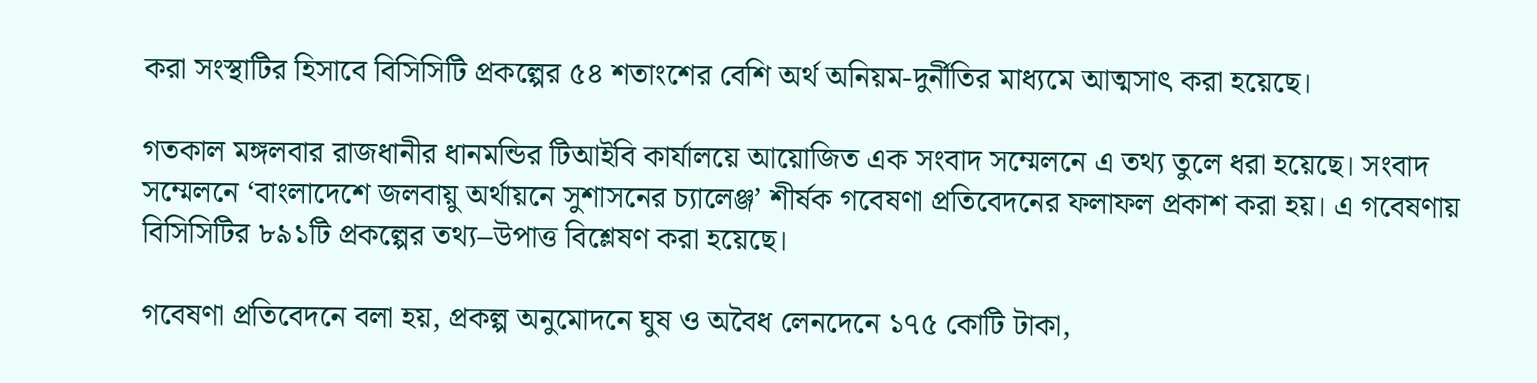করা সংস্থাটির হিসাবে বিসিসিটি প্রকল্পের ৫৪ শতাংশের বেশি অর্থ অনিয়ম-দুর্নীতির মাধ্যমে আত্মসাৎ করা হয়েছে।

গতকাল মঙ্গলবার রাজধানীর ধানমন্ডির টিআইবি কার্যালয়ে আয়োজিত এক সংবাদ সম্মেলনে এ তথ্য তুলে ধরা হয়েছে। সংবাদ সম্মেলনে ‘বাংলাদেশে জলবায়ু অর্থায়নে সুশাসনের চ্যালেঞ্জ’ শীর্ষক গবেষণা প্রতিবেদনের ফলাফল প্রকাশ করা হয়। এ গবেষণায় বিসিসিটির ৮৯১টি প্রকল্পের তথ্য–উপাত্ত বিশ্লেষণ করা হয়েছে।

গবেষণা প্রতিবেদনে বলা হয়, প্রকল্প অনুমোদনে ঘুষ ও অবৈধ লেনদেনে ১৭৫ কোটি টাকা,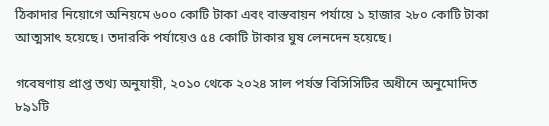ঠিকাদার নিয়োগে অনিয়মে ৬০০ কোটি টাকা এবং বাস্তবায়ন পর্যায়ে ১ হাজার ২৮০ কোটি টাকা আত্মসাৎ হয়েছে। তদারকি পর্যায়েও ৫৪ কোটি টাকার ঘুষ লেনদেন হয়েছে।

গবেষণায় প্রাপ্ত তথ্য অনুযায়ী, ২০১০ থেকে ২০২৪ সাল পর্যন্ত বিসিসিটির অধীনে অনুমোদিত ৮৯১টি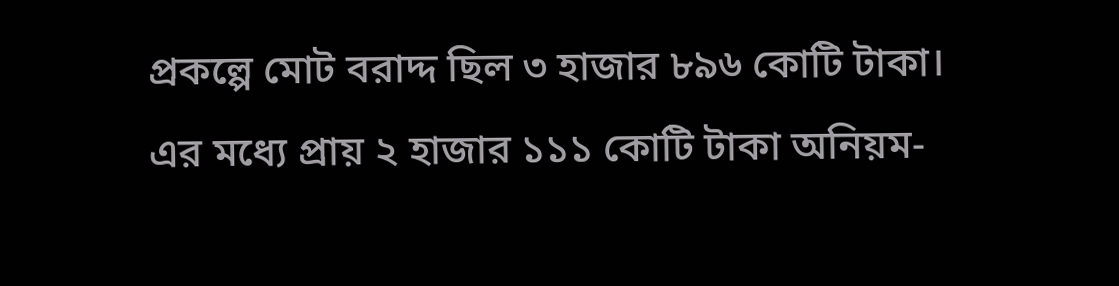প্রকল্পে মোট বরাদ্দ ছিল ৩ হাজার ৮৯৬ কোটি টাকা। এর মধ্যে প্রায় ২ হাজার ১১১ কোটি টাকা অনিয়ম-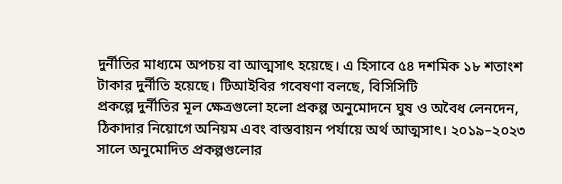দুর্নীতির মাধ্যমে অপচয় বা আত্মসাৎ হয়েছে। এ হিসাবে ৫৪ দশমিক ১৮ শতাংশ টাকার দুর্নীতি হয়েছে। টিআইবির গবেষণা বলছে, বিসিসিটি
প্রকল্পে দুর্নীতির মূল ক্ষেত্রগুলো হলো প্রকল্প অনুমোদনে ঘুষ ও অবৈধ লেনদেন, ঠিকাদার নিয়োগে অনিয়ম এবং বাস্তবায়ন পর্যায়ে অর্থ আত্মসাৎ। ২০১৯–২০২৩ সালে অনুমোদিত প্রকল্পগুলোর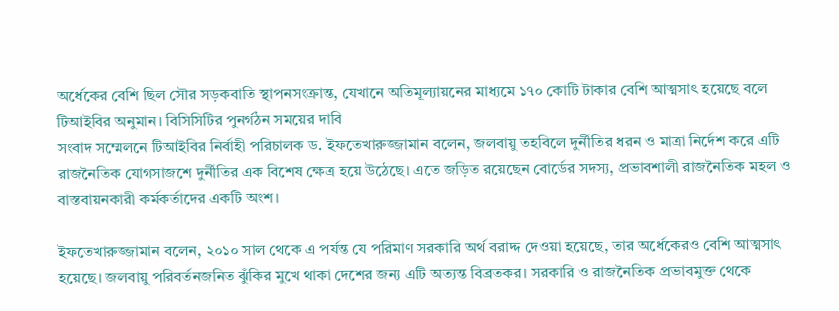অর্ধেকের বেশি ছিল সৌর সড়কবাতি স্থাপনসংক্রান্ত, যেখানে অতিমূল্যায়নের মাধ্যমে ১৭০ কোটি টাকার বেশি আত্মসাৎ হয়েছে বলে টিআইবির অনুমান। বিসিসিটির পুনর্গঠন সময়ের দাবি
সংবাদ সম্মেলনে টিআইবির নির্বাহী পরিচালক ড. ইফতেখারুজ্জামান বলেন, জলবায়ু তহবিলে দুর্নীতির ধরন ও মাত্রা নির্দেশ করে এটি রাজনৈতিক যোগসাজশে দুর্নীতির এক বিশেষ ক্ষেত্র হয়ে উঠেছে। এতে জড়িত রয়েছেন বোর্ডের সদস্য, প্রভাবশালী রাজনৈতিক মহল ও বাস্তবায়নকারী কর্মকর্তাদের একটি অংশ।

ইফতেখারুজ্জামান বলেন, ২০১০ সাল থেকে এ পর্যন্ত যে পরিমাণ সরকারি অর্থ বরাদ্দ দেওয়া হয়েছে, তার অর্ধেকেরও বেশি আত্মসাৎ হয়েছে। জলবায়ু পরিবর্তনজনিত ঝুঁকির মুখে থাকা দেশের জন্য এটি অত্যন্ত বিব্রতকর। সরকারি ও রাজনৈতিক প্রভাবমুক্ত থেকে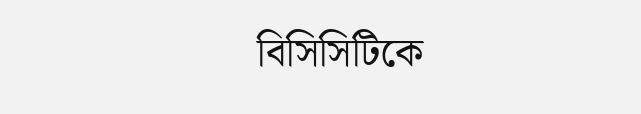বিসিসিটিকে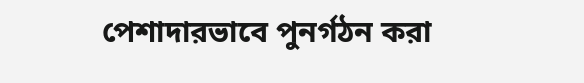পেশাদারভাবে পুনর্গঠন করা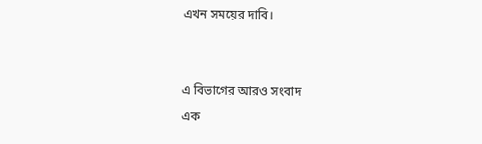এখন সময়ের দাবি।


এ বিভাগের আরও সংবাদ
এক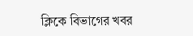ক্লিকে বিভাগের খবর